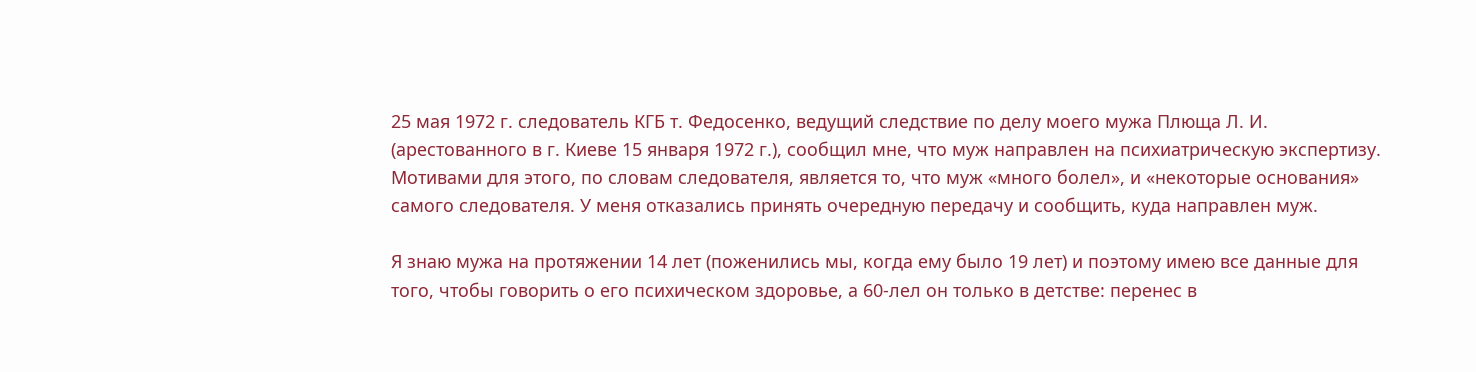25 мая 1972 г. следователь КГБ т. Федосенко, ведущий следствие по делу моего мужа Плюща Л. И. (арестованного в г. Киеве 15 января 1972 г.), сообщил мне, что муж направлен на психиатрическую экспертизу. Мотивами для этого, по словам следователя, является то, что муж «много болел», и «некоторые основания» самого следователя. У меня отказались принять очередную передачу и сообщить, куда направлен муж.

Я знаю мужа на протяжении 14 лет (поженились мы, когда ему было 19 лет) и поэтому имею все данные для того, чтобы говорить о его психическом здоровье, а 60-лел он только в детстве: перенес в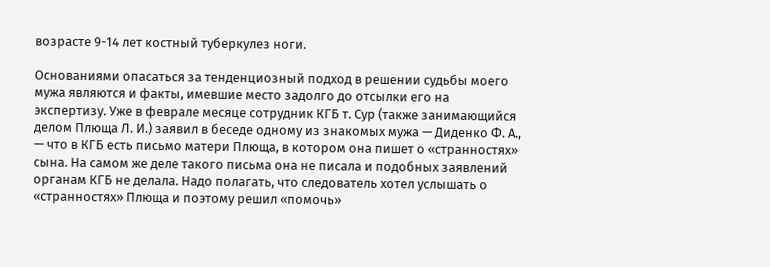возрасте 9-14 лет костный туберкулез ноги.

Основаниями опасаться за тенденциозный подход в решении судьбы моего мужа являются и факты, имевшие место задолго до отсылки его на экспертизу. Уже в феврале месяце сотрудник КГБ т. Сур (также занимающийся делом Плюща Л. И.) заявил в беседе одному из знакомых мужа — Диденко Ф. А., — что в КГБ есть письмо матери Плюща, в котором она пишет о «странностях» сына. На самом же деле такого письма она не писала и подобных заявлений органам КГБ не делала. Надо полагать, что следователь хотел услышать о «странностях» Плюща и поэтому решил «помочь»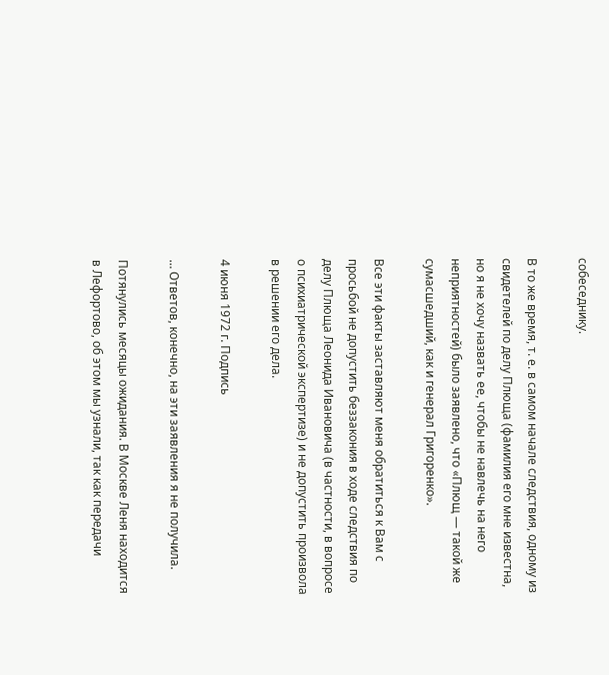собеседнику.

В то же время, т. е. в самом начале следствия, одному из свидетелей по делу Плюща (фамилия его мне известна, но я не хочу назвать ее, чтобы не навлечь на него неприятностей) было заявлено, что «Плющ — такой же сумасшедший, как и генерал Григоренко».

Все эти факты заставляют меня обратиться к Вам с просьбой не допустить беззакония в ходе следствия по делу Плюща Леонида Ивановича (в частности, в вопросе о психиатрической экспертизе) и не допустить произвола в решении его дела.

4 июня 1972 г. Подпись

… Ответов, конечно, на эти заявления я не получила.

Потянулись месяцы ожидания. В Москве Леня находится в Лефортово, об этом мы узнали, так как передачи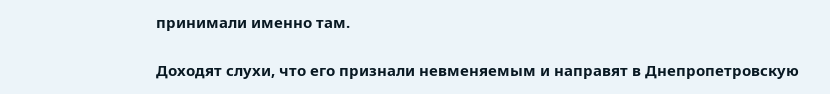принимали именно там.

Доходят слухи, что его признали невменяемым и направят в Днепропетровскую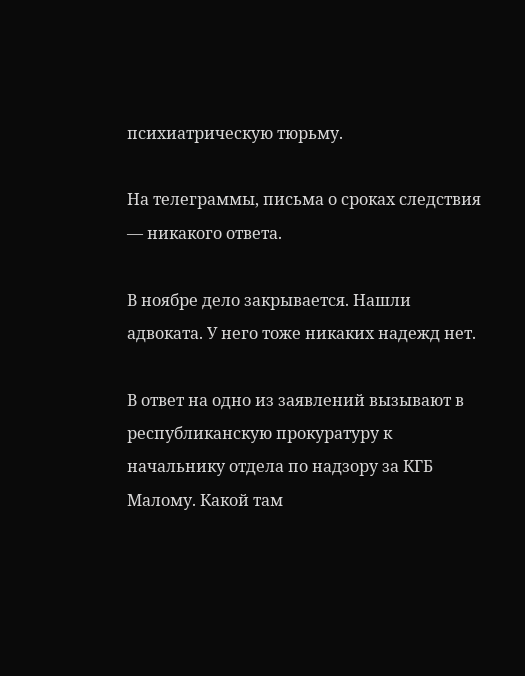психиатрическую тюрьму.

На телеграммы, письма о сроках следствия — никакого ответа.

В ноябре дело закрывается. Нашли адвоката. У него тоже никаких надежд нет.

В ответ на одно из заявлений вызывают в республиканскую прокуратуру к начальнику отдела по надзору за КГБ Малому. Какой там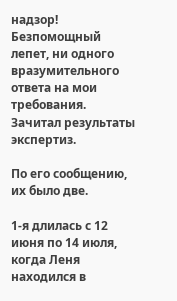надзор! Безпомощный лепет, ни одного вразумительного ответа на мои требования. Зачитал результаты экспертиз.

По его сообщению, их было две.

1-я длилась с 12 июня по 14 июля, когда Леня находился в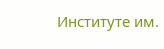Институте им.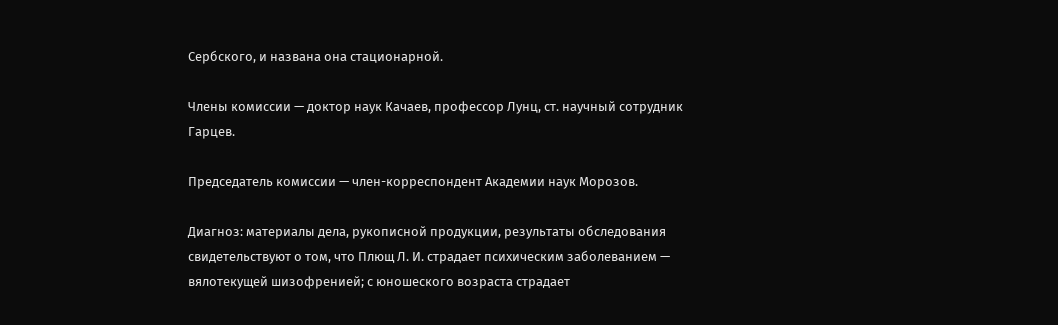Сербского, и названа она стационарной.

Члены комиссии — доктор наук Качаев, профессор Лунц, ст. научный сотрудник Гарцев.

Председатель комиссии — член-корреспондент Академии наук Морозов.

Диагноз: материалы дела, рукописной продукции, результаты обследования свидетельствуют о том, что Плющ Л. И. страдает психическим заболеванием — вялотекущей шизофренией; с юношеского возраста страдает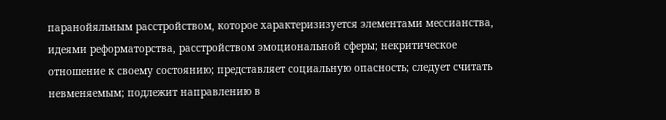паранойяльным расстройством, которое характеризизуется элементами мессианства, идеями реформаторства, расстройством эмоциональной сферы; некритическое отношение к своему состоянию; представляет социальную опасность; следует считать невменяемым; подлежит направлению в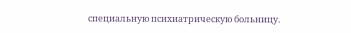специальную психиатрическую больницу.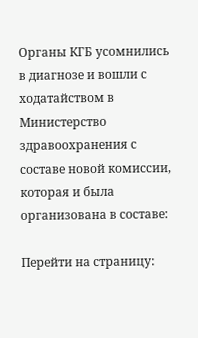Органы КГБ усомнились в диагнозе и вошли с ходатайством в Министерство здравоохранения с составе новой комиссии, которая и была организована в составе:

Перейти на страницу: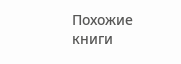Похожие книги